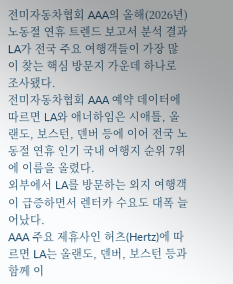전미자동차협회 AAA의 올해(2026년) 노동절 연휴 트렌드 보고서 분석 결과 LA가 전국 주요 여행객들이 가장 많이 찾는 핵심 방문지 가운데 하나로 조사됐다.
전미자동차협회 AAA 예약 데이터에 따르면 LA와 애너하임은 시애틀, 올랜도, 보스턴, 덴버 등에 이어 전국 노동절 연휴 인기 국내 여행지 순위 7위에 이름을 올렸다.
외부에서 LA를 방문하는 외지 여행객이 급증하면서 렌터카 수요도 대폭 늘어났다.
AAA 주요 제휴사인 허츠(Hertz)에 따르면 LA는 올랜도, 덴버, 보스턴 등과 함께 이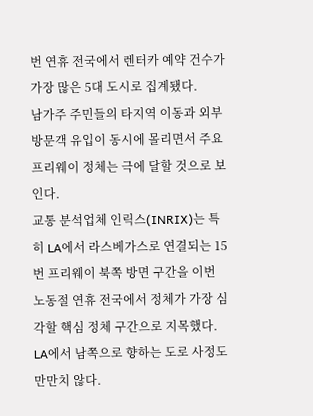번 연휴 전국에서 렌터카 예약 건수가 가장 많은 5대 도시로 집계됐다.
남가주 주민들의 타지역 이동과 외부 방문객 유입이 동시에 몰리면서 주요 프리웨이 정체는 극에 달할 것으로 보인다.
교통 분석업체 인릭스(INRIX)는 특히 LA에서 라스베가스로 연결되는 15번 프리웨이 북쪽 방면 구간을 이번 노동절 연휴 전국에서 정체가 가장 심각할 핵심 정체 구간으로 지목했다.
LA에서 남쪽으로 향하는 도로 사정도 만만치 않다.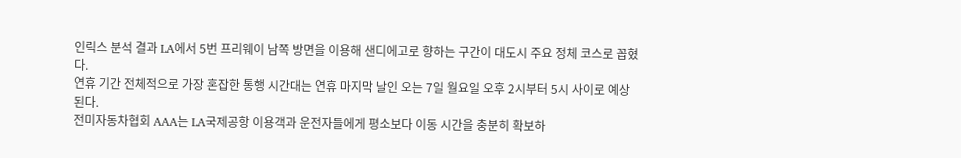인릭스 분석 결과 LA에서 5번 프리웨이 남쪽 방면을 이용해 샌디에고로 향하는 구간이 대도시 주요 정체 코스로 꼽혔다.
연휴 기간 전체적으로 가장 혼잡한 통행 시간대는 연휴 마지막 날인 오는 7일 월요일 오후 2시부터 5시 사이로 예상된다.
전미자동차협회 AAA는 LA국제공항 이용객과 운전자들에게 평소보다 이동 시간을 충분히 확보하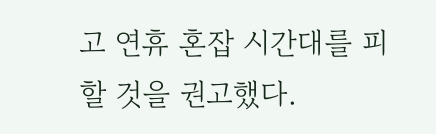고 연휴 혼잡 시간대를 피할 것을 권고했다.